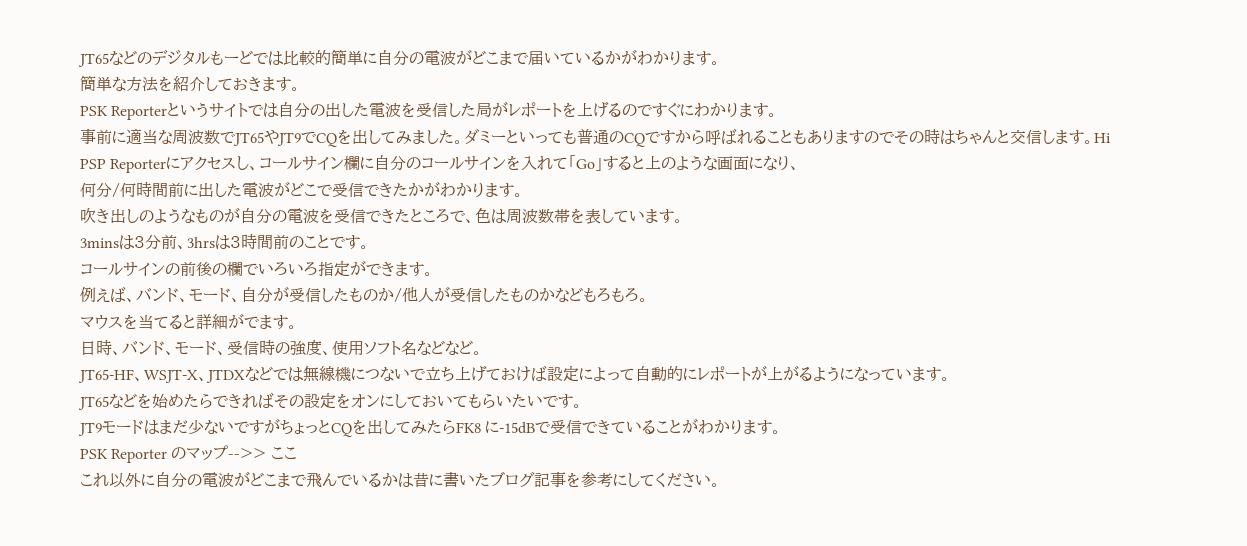JT65などのデジタルもーどでは比較的簡単に自分の電波がどこまで届いているかがわかります。
簡単な方法を紹介しておきます。
PSK Reporterというサイトでは自分の出した電波を受信した局がレポートを上げるのですぐにわかります。
事前に適当な周波数でJT65やJT9でCQを出してみました。ダミーといっても普通のCQですから呼ばれることもありますのでその時はちゃんと交信します。Hi
PSP Reporterにアクセスし、コールサイン欄に自分のコールサインを入れて「Go」すると上のような画面になり、
何分/何時間前に出した電波がどこで受信できたかがわかります。
吹き出しのようなものが自分の電波を受信できたところで、色は周波数帯を表しています。
3minsは3分前、3hrsは3時間前のことです。
コールサインの前後の欄でいろいろ指定ができます。
例えば、バンド、モード、自分が受信したものか/他人が受信したものかなどもろもろ。
マウスを当てると詳細がでます。
日時、バンド、モード、受信時の強度、使用ソフト名などなど。
JT65-HF、WSJT-X、JTDXなどでは無線機につないで立ち上げておけば設定によって自動的にレポートが上がるようになっています。
JT65などを始めたらできればその設定をオンにしておいてもらいたいです。
JT9モードはまだ少ないですがちょっとCQを出してみたらFK8 に-15dBで受信できていることがわかります。
PSK Reporter のマップ-->> ここ
これ以外に自分の電波がどこまで飛んでいるかは昔に書いたブログ記事を参考にしてください。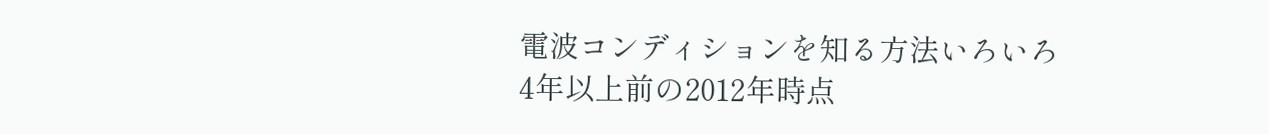電波コンディションを知る方法いろいろ
4年以上前の2012年時点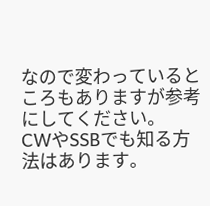なので変わっているところもありますが参考にしてください。
CWやSSBでも知る方法はあります。